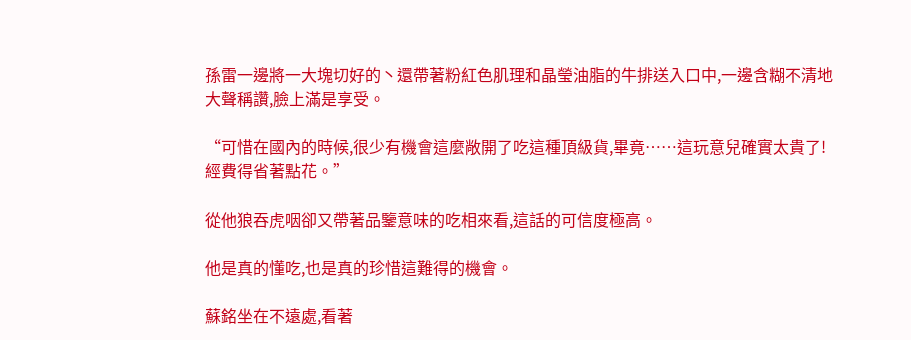孫雷一邊將一大塊切好的丶還帶著粉紅色肌理和晶瑩油脂的牛排送入口中,一邊含糊不清地大聲稱讚,臉上滿是享受。

“可惜在國內的時候,很少有機會這麼敞開了吃這種頂級貨,畢竟……這玩意兒確實太貴了!經費得省著點花。”

從他狼吞虎咽卻又帶著品鑒意味的吃相來看,這話的可信度極高。

他是真的懂吃,也是真的珍惜這難得的機會。

蘇銘坐在不遠處,看著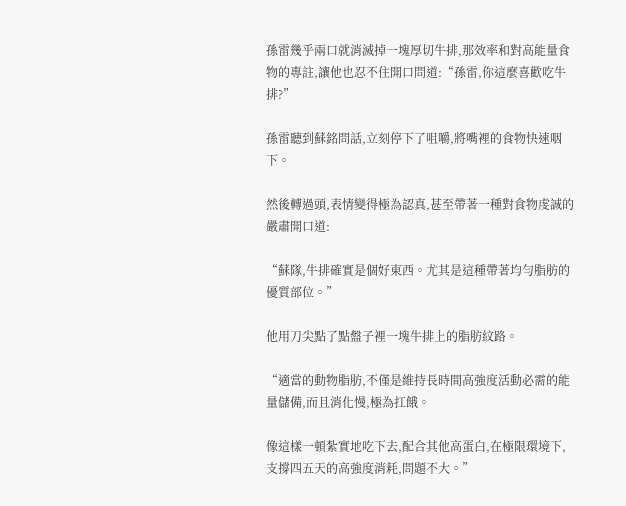孫雷幾乎兩口就消滅掉一塊厚切牛排,那效率和對高能量食物的專註,讓他也忍不住開口問道:“孫雷,你這麼喜歡吃牛排?”

孫雷聽到蘇銘問話,立刻停下了咀嚼,將嘴裡的食物快速咽下。

然後轉過頭,表情變得極為認真,甚至帶著一種對食物虔誠的嚴肅開口道:

“蘇隊,牛排確實是個好東西。尤其是這種帶著均勻脂肪的優質部位。”

他用刀尖點了點盤子裡一塊牛排上的脂肪紋路。

“適當的動物脂肪,不僅是維持長時間高強度活動必需的能量儲備,而且消化慢,極為扛餓。

像這樣一頓紮實地吃下去,配合其他高蛋白,在極限環境下,支撐四五天的高強度消耗,問題不大。”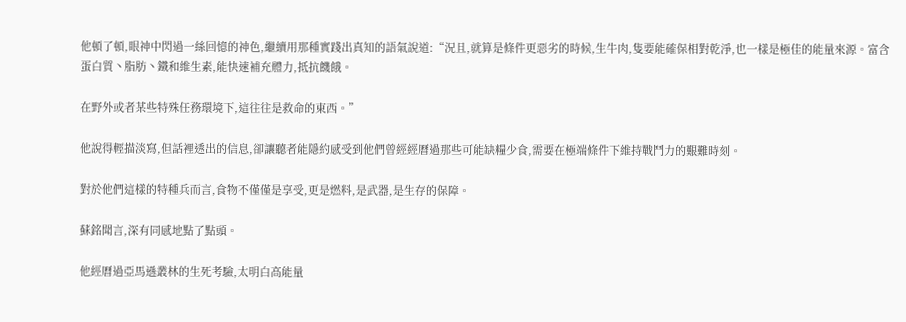他頓了頓,眼神中閃過一絲回憶的神色,繼續用那種實踐出真知的語氣說道:“況且,就算是條件更惡劣的時候,生牛肉,隻要能確保相對乾淨,也一樣是極佳的能量來源。富含蛋白質丶脂肪丶鐵和維生素,能快速補充體力,抵抗饑餓。

在野外或者某些特殊任務環境下,這往往是救命的東西。”

他說得輕描淡寫,但話裡透出的信息,卻讓聽者能隱約感受到他們曾經經曆過那些可能缺糧少食,需要在極端條件下維持戰鬥力的艱難時刻。

對於他們這樣的特種兵而言,食物不僅僅是享受,更是燃料,是武器,是生存的保障。

蘇銘聞言,深有同感地點了點頭。

他經曆過亞馬遜叢林的生死考驗,太明白高能量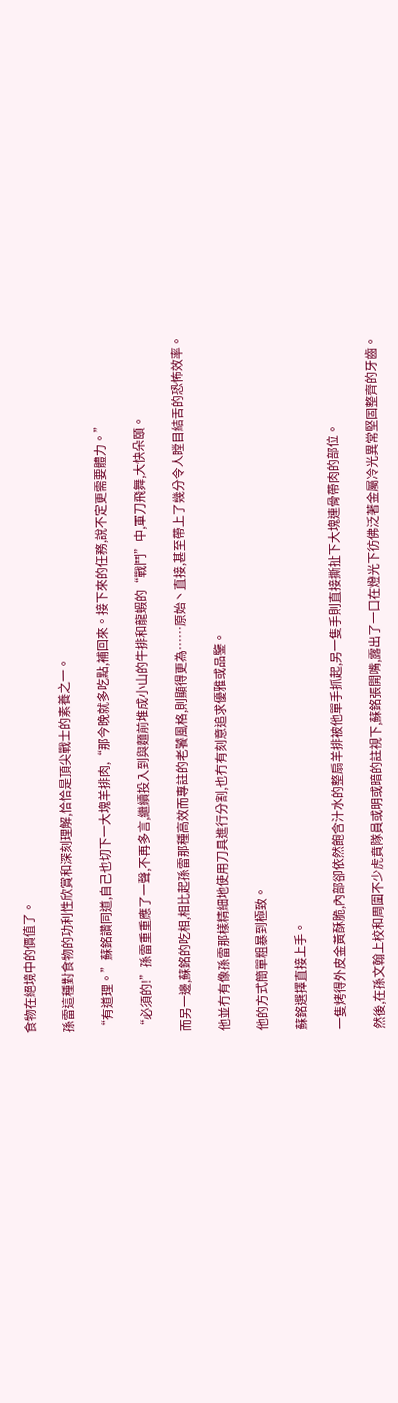食物在絕境中的價值了。

孫雷這種對食物的功利性欣賞和深刻理解,恰恰是頂尖戰士的素養之一。

“有道理。”蘇銘讚同道,自己也切下一大塊羊排肉,“那今晚就多吃點,補回來。接下來的任務,說不定更需要體力。”

“必須的!”孫雷重重應了一聲,不再多言,繼續投入到與麵前堆成小山的牛排和龍蝦的“戰鬥”中,軍刀飛舞,大快朵頤。

而另一邊,蘇銘的吃相,相比起孫雷那種高效而專註的老饕風格,則顯得更為……原始丶直接,甚至帶上了幾分令人瞠目結舌的恐怖效率。

他並冇有像孫雷那樣精細地使用刀具進行分割,也冇有刻意追求優雅或品鑒。

他的方式簡單粗暴到極致。

蘇銘選擇直接上手。

一隻烤得外皮金黃酥脆,內部卻依然飽含汁水的整扇羊排被他單手抓起,另一隻手則直接撕扯下大塊連骨帶肉的部位。

然後,在孫文翰上校和周圍不少虎賁隊員或明或暗的註視下,蘇銘張開嘴,露出了一口在燈光下彷佛泛著金屬冷光異常堅固整齊的牙齒。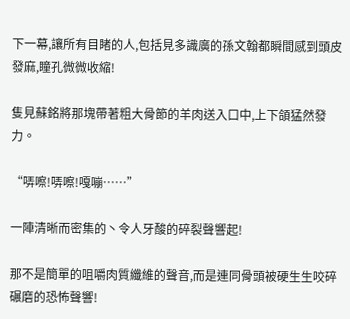下一幕,讓所有目睹的人,包括見多識廣的孫文翰都瞬間感到頭皮發麻,瞳孔微微收縮!

隻見蘇銘將那塊帶著粗大骨節的羊肉送入口中,上下頜猛然發力。

“哢嚓!哢嚓!嘎嘣……”

一陣清晰而密集的丶令人牙酸的碎裂聲響起!

那不是簡單的咀嚼肉質纖維的聲音,而是連同骨頭被硬生生咬碎碾磨的恐怖聲響!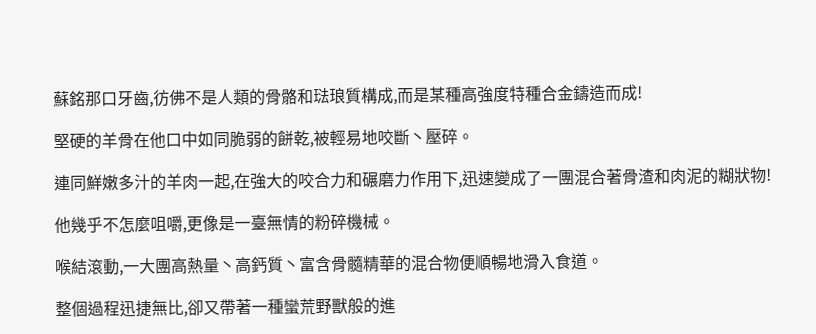蘇銘那口牙齒,彷佛不是人類的骨骼和琺琅質構成,而是某種高強度特種合金鑄造而成!

堅硬的羊骨在他口中如同脆弱的餅乾,被輕易地咬斷丶壓碎。

連同鮮嫩多汁的羊肉一起,在強大的咬合力和碾磨力作用下,迅速變成了一團混合著骨渣和肉泥的糊狀物!

他幾乎不怎麼咀嚼,更像是一臺無情的粉碎機械。

喉結滾動,一大團高熱量丶高鈣質丶富含骨髓精華的混合物便順暢地滑入食道。

整個過程迅捷無比,卻又帶著一種蠻荒野獸般的進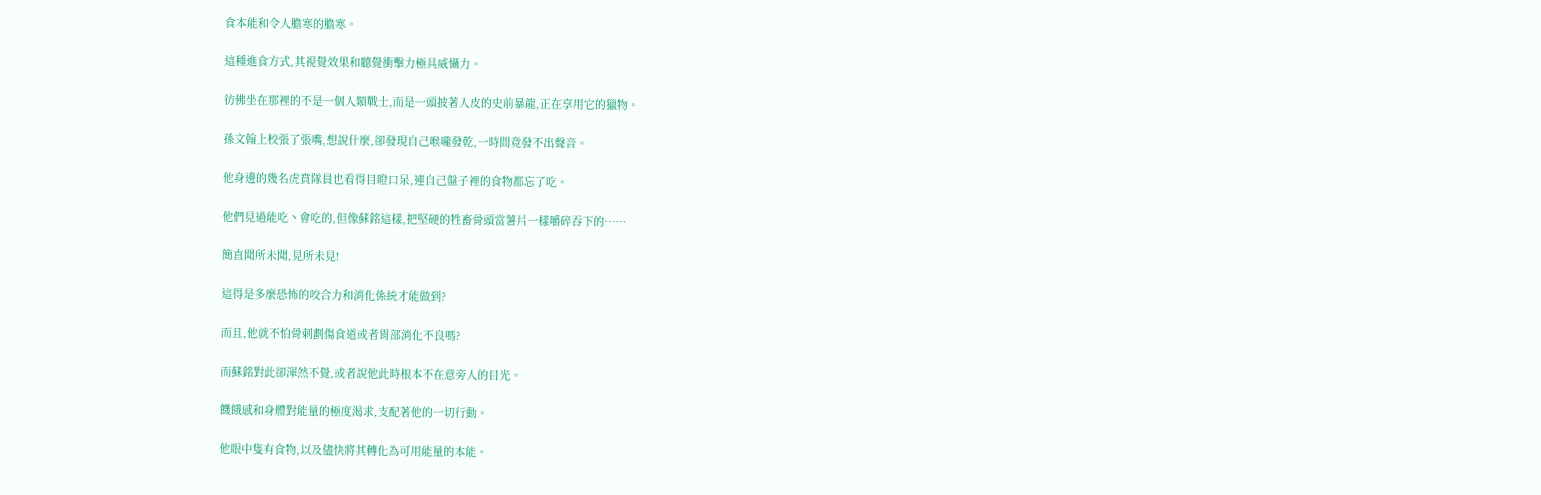食本能和令人膽寒的膽寒。

這種進食方式,其視覺效果和聽覺衝擊力極具威懾力。

彷佛坐在那裡的不是一個人類戰士,而是一頭披著人皮的史前暴龍,正在享用它的獵物。

孫文翰上校張了張嘴,想說什麼,卻發現自己喉嚨發乾,一時間竟發不出聲音。

他身邊的幾名虎賁隊員也看得目瞪口呆,連自己盤子裡的食物都忘了吃。

他們見過能吃丶會吃的,但像蘇銘這樣,把堅硬的牲畜骨頭當薯片一樣嚼碎吞下的……

簡直聞所未聞,見所未見!

這得是多麼恐怖的咬合力和消化係統才能做到?

而且,他就不怕骨刺劃傷食道或者胃部消化不良嗎?

而蘇銘對此卻渾然不覺,或者說他此時根本不在意旁人的目光。

饑餓感和身體對能量的極度渴求,支配著他的一切行動。

他眼中隻有食物,以及儘快將其轉化為可用能量的本能。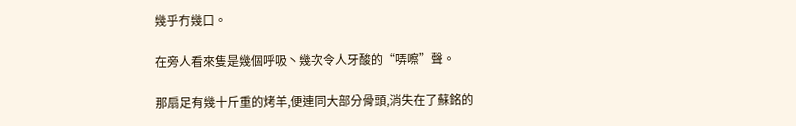幾乎冇幾口。

在旁人看來隻是幾個呼吸丶幾次令人牙酸的“哢嚓”聲。

那扇足有幾十斤重的烤羊,便連同大部分骨頭,消失在了蘇銘的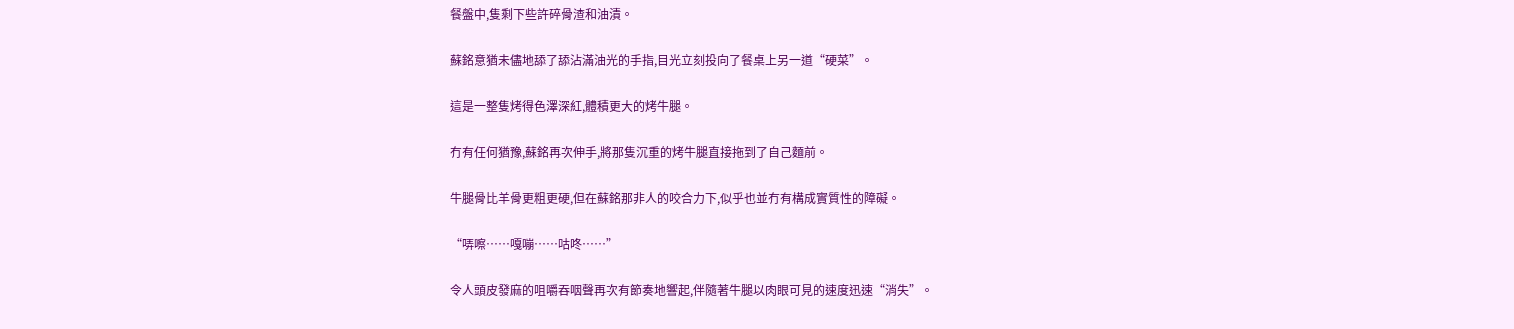餐盤中,隻剩下些許碎骨渣和油漬。

蘇銘意猶未儘地舔了舔沾滿油光的手指,目光立刻投向了餐桌上另一道“硬菜”。

這是一整隻烤得色澤深紅,體積更大的烤牛腿。

冇有任何猶豫,蘇銘再次伸手,將那隻沉重的烤牛腿直接拖到了自己麵前。

牛腿骨比羊骨更粗更硬,但在蘇銘那非人的咬合力下,似乎也並冇有構成實質性的障礙。

“哢嚓……嘎嘣……咕咚……”

令人頭皮發麻的咀嚼吞咽聲再次有節奏地響起,伴隨著牛腿以肉眼可見的速度迅速“消失”。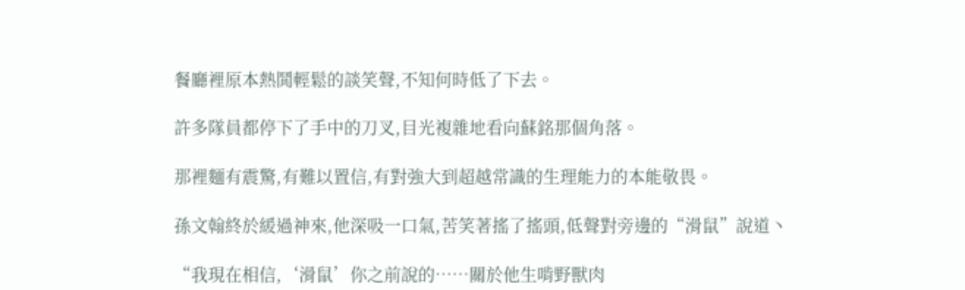餐廳裡原本熱鬨輕鬆的談笑聲,不知何時低了下去。

許多隊員都停下了手中的刀叉,目光複雜地看向蘇銘那個角落。

那裡麵有震驚,有難以置信,有對強大到超越常識的生理能力的本能敬畏。

孫文翰終於緩過神來,他深吸一口氣,苦笑著搖了搖頭,低聲對旁邊的“滑鼠”說道丶

“我現在相信,‘滑鼠’你之前說的……關於他生啃野獸肉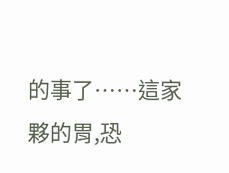的事了……這家夥的胃,恐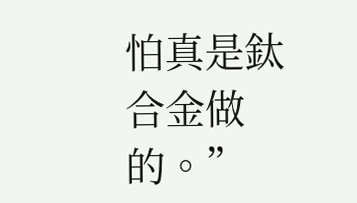怕真是鈦合金做的。”